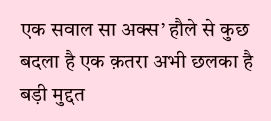एक सवाल सा अक्स’ हौले से कुछ बदला है एक क़तरा अभी छलका है बड़ी मुद्दत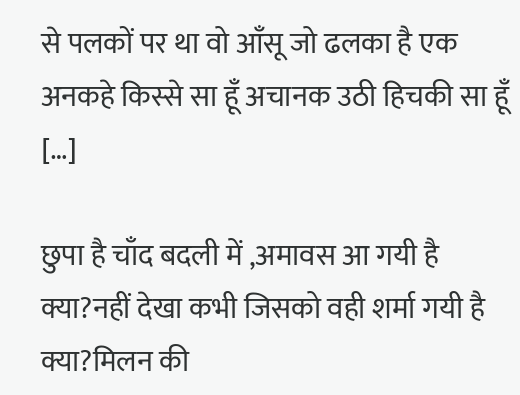से पलकों पर था वो आँसू जो ढलका है एक अनकहे किस्से सा हूँ अचानक उठी हिचकी सा हूँ […]

छुपा है चाँद बदली में ,अमावस आ गयी है क्या?नहीं देखा कभी जिसको वही शर्मा गयी है क्या?मिलन की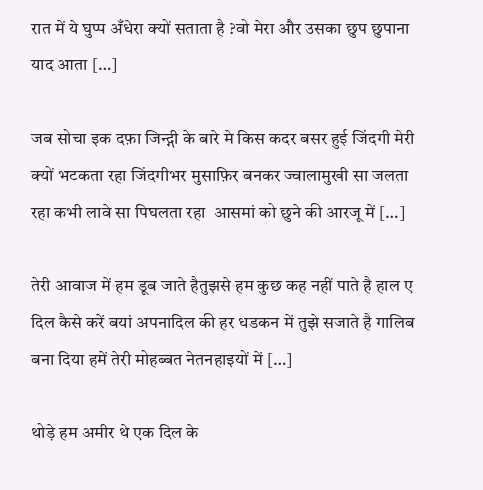रात में ये घुप्प अँधेरा क्यों सताता है ?वो मेरा और उसका छुप छुपाना याद आता […]

जब सोचा इक दफ़ा जिन्द्गी के बारे मे किस कदर बसर हुई जिंदगी मेरी क्यों भटकता रहा जिंदगीभर मुसाफ़िर बनकर ज्वालामुखी सा जलता रहा कभी लावे सा पिघलता रहा  आसमां को छुने की आरजू में […]

तेरी आवाज में हम डूब जाते हैतुझसे हम कुछ कह नहीं पाते है हाल ए दिल कैसे करें बयां अपनादिल की हर धडकन में तुझे सजाते है गालिब बना दिया हमें तेरी मोहब्बत नेतनहाइयों में […]

थोड़े हम अमीर थे एक दिल के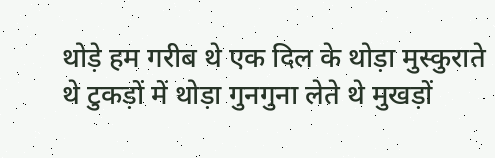थोड़े हम गरीब थे एक दिल के थोड़ा मुस्कुराते थे टुकड़ों में थोड़ा गुनगुना लेते थे मुखड़ों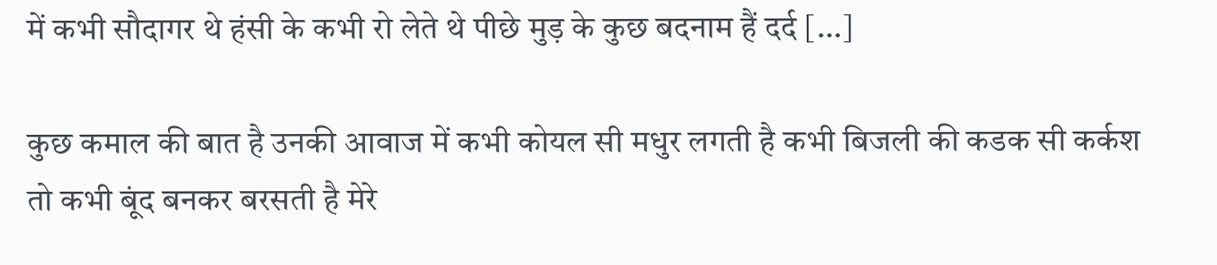में कभी सौदागर थे हंसी के कभी रो लेते थे पीछे मुड़ के कुछ बदनाम हैं दर्द […]

कुछ कमाल की बात है उनकी आवाज में कभी कोयल सी मधुर लगती है कभी बिजली की कडक सी कर्कश तो कभी बूंद बनकर बरसती है मेरे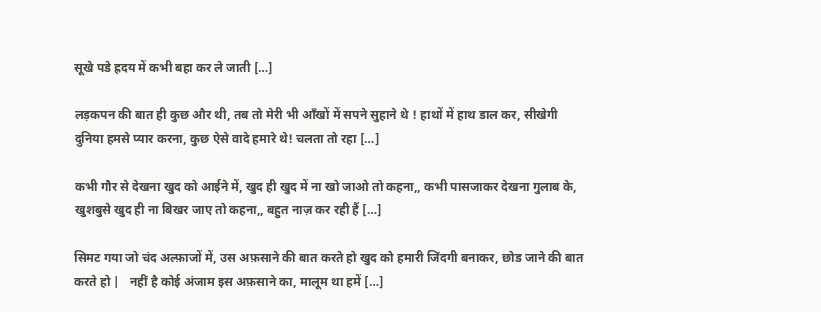सूखे पडे ह्रदय में कभी बहा कर ले जाती […]

लड़कपन की बात ही कुछ और थी, तब तो मेरी भी आँखों में सपने सुहाने थे ! हाथों में हाथ डाल कर, सीखेगी दुनिया हमसे प्यार करना, कुछ ऐसे वादे हमारे थे! चलता तो रहा […]

कभी गौर से देखना खुद को आईने में, खुद ही खुद में ना खो जाओ तो कहना,, कभी पासजाकर देखना गुलाब के, खुशबुसे खुद ही ना बिखर जाए तो कहना,, बहुत नाज़ कर रही हैं […]

सिमट गया जो चंद अल्फ़ाजों में, उस अफ़साने की बात करते हो खुद को हमारी जिंदगी बनाकर, छोड जाने की बात करते हो |   नहीं है कोई अंजाम इस अफ़साने का, मालूम था हमें […]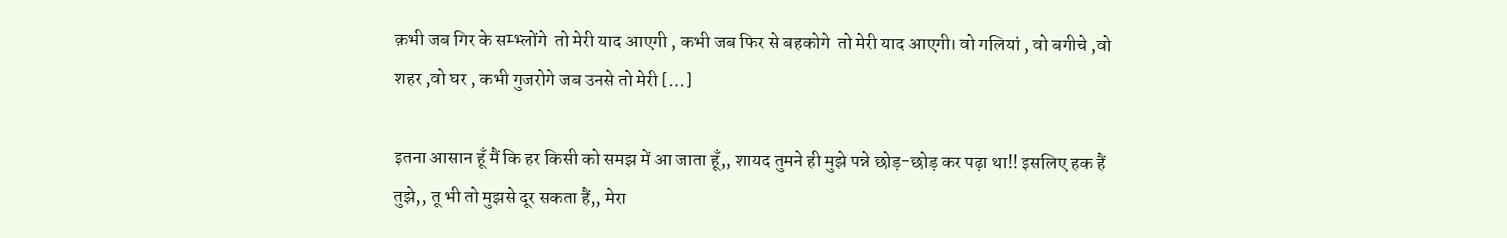क़भी जब गिर के सम्भ्लोंगे  तो मेरी याद आएगी , कभी जब फिर से बहकोगे  तो मेरी याद आएगी। वो गलियां , वो बगीचे ,वो शहर ,वो घर , कभी गुजरोगे जब उनसे तो मेरी […]

इतना आसान हूँ मैं कि हर किसी को समझ में आ जाता हूँ,, शायद तुमने ही मुझे पन्ने छोड़-छोड़ कर पढ़ा था!! इसलिए हक हैं तुझे,, तू भी तो मुझसे दूर सकता हैं,, मेरा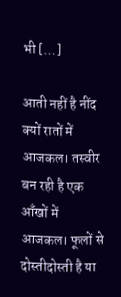भी […]

आती नहीं है नींद क्यों रातों में आजकल। तस्वीर बन रही है एक आँखों में आजकल। फूलों से दोस्तीदोस्ती है या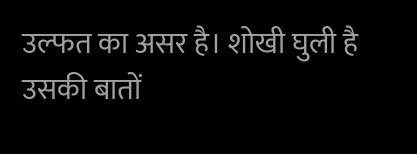उल्फत का असर है। शोखी घुली है उसकी बातों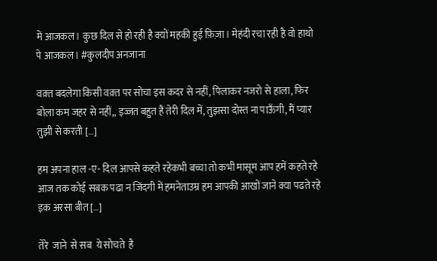में आजकल। कुछ दिल से हो रही है क्यों महकी हुई फ़िज़ा। मेहंदी रचा रही है वो हाथो पे आजकल। #कुलदीप अनजाना

वक़्त बदलेगा किसी वक़्त पर सोचा इस कदर से नहीं, पिलाकर नजरो से हाला, फिर बोला कम जहर से नहीं,, इज्जत बहुत हैं तेरी दिल में, तुझसा दोस्त ना पाऊँगी, मैं प्यार तुझी से करती […]

हम अपना हाल -ए- दिल आपसे कहते रहेकभी बच्चा तो कभी मासूम आप हमें कहते रहे आज तक कोई सबक पढा न जिंदगी में हमनेताउम्र हम आपकी आखों जाने क्या पढते रहे इक अरसा बीत […]

तेरे  जाने  से सब  ये सोचते  है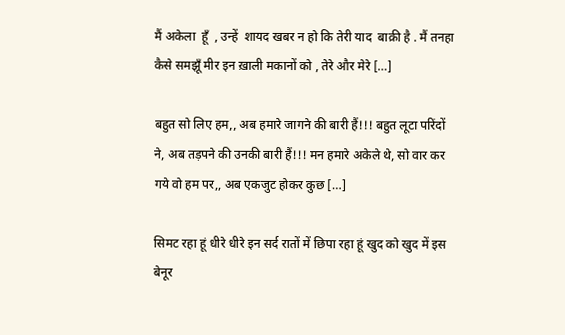मैं अकेला  हूँ  , उन्हें  शायद खबर न हो कि तेरी याद  बाक़ी है . मैं तनहा कैसे समझूँ मीर इन ख़ाली मकानों को , तेरे और मेरे […]

बहुत सो लिए हम,, अब हमारे जागने की बारी हैं!!! बहुत लूटा परिंदों ने, अब तड़पने की उनकी बारी हैं!!! मन हमारे अकेले थे, सो वार कर गये वो हम पर,, अब एकजुट होकर कुछ […]

सिमट रहा हूं धीरे धीरे इन सर्द रातों में छिपा रहा हूं खुद को खुद में इस बेनूर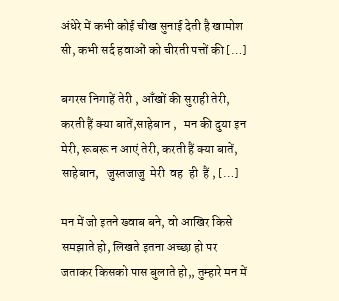अंधेरे में कभी कोई चीख सुनाई देती है खामोश सी, कभी सर्द हवाओं को चीरती पत्तों की […]

बगरस निगाहें तेरी , आँखों की सुराही तेरी, करती हैं क्या बातें,साहेबान ,   मन की दुया इन मेरी, रूबरू न आएं तेरी, करती हैं क्या बातें, साहेबान,   जुस्तजाजु  मेरी  वह  ही  हैं , […]

मन में जो इतने ख्वाब बने, वो आखिर किसे समझाते हो, लिखते इतना अच्छा हो पर जताकर किसको पास बुलाते हो,, तुम्हारे मन में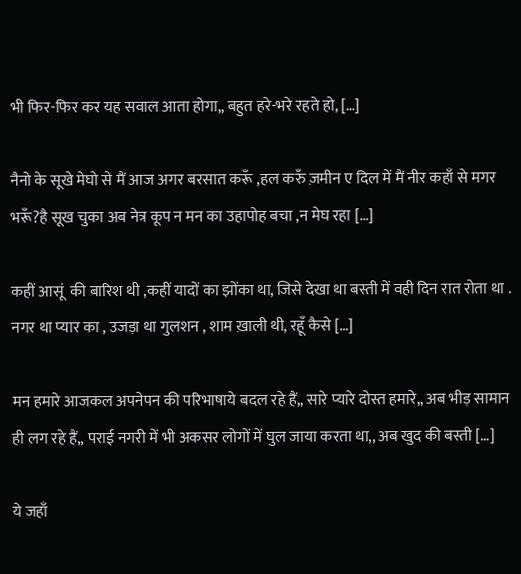भी फिर-फिर कर यह सवाल आता होगा,, बहुत हरे-भरे रहते हो, […]

नैनो के सूखे मेघो से मैं आज अगर बरसात करूँ ,हल करुँ ज़मीन ए दिल में मैं नीर कहाँ से मगर भरूँ?है सूख चुका अब नेत्र कूप न मन का उहापोह बचा ,न मेघ रहा […]

कहीं आसूं  की बारिश थी ,कहीं यादों का झोंका था, जिसे देखा था बस्ती में वही दिन रात रोता था . नगर था प्यार का , उजड़ा था गुलशन , शाम ख़ाली थी, रहूँ कैसे […]

मन हमारे आजकल अपनेपन की परिभाषाये बदल रहे हैं,, सारे प्यारे दोस्त हमारे,, अब भीड़ सामान ही लग रहे हैं,, पराई नगरी में भी अकसर लोगों में घुल जाया करता था,, अब खुद की बस्ती […]

ये जहाँ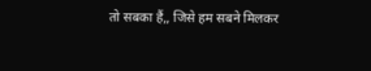तो सबका हैं,, जिसे हम सबने मिलकर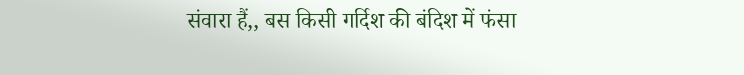संवारा हैं,, बस किसी गर्दिश की बंदिश में फंसा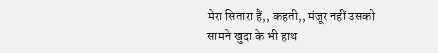मेरा सितारा हैं,, कहती,, मंजूर नहीं उसको सामने खुदा के भी हाथ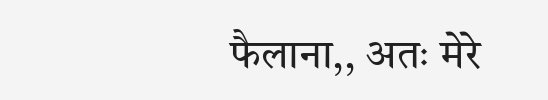फैलाना,, अतः मेरे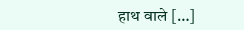हाथ वाले […]